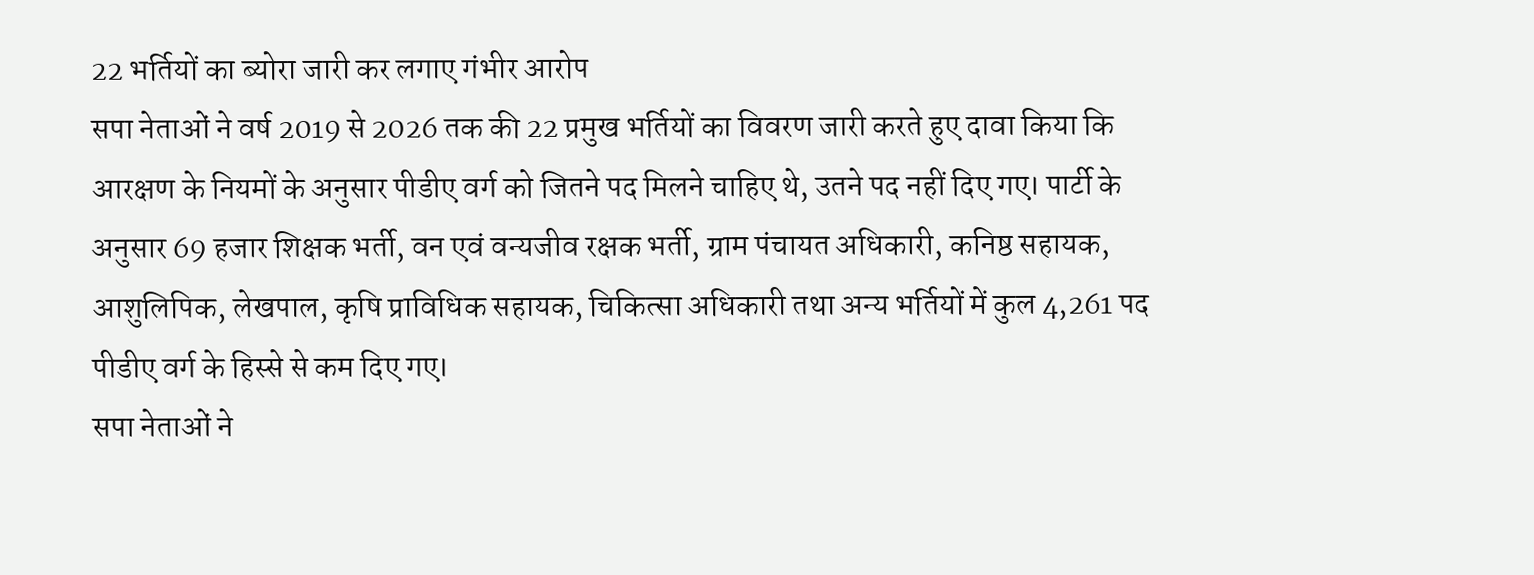22 भर्तियों का ब्योरा जारी कर लगाए गंभीर आरोप
सपा नेताओं ने वर्ष 2019 से 2026 तक की 22 प्रमुख भर्तियों का विवरण जारी करते हुए दावा किया कि आरक्षण के नियमों के अनुसार पीडीए वर्ग को जितने पद मिलने चाहिए थे, उतने पद नहीं दिए गए। पार्टी के अनुसार 69 हजार शिक्षक भर्ती, वन एवं वन्यजीव रक्षक भर्ती, ग्राम पंचायत अधिकारी, कनिष्ठ सहायक, आशुलिपिक, लेखपाल, कृषि प्राविधिक सहायक, चिकित्सा अधिकारी तथा अन्य भर्तियों में कुल 4,261 पद पीडीए वर्ग के हिस्से से कम दिए गए।
सपा नेताओं ने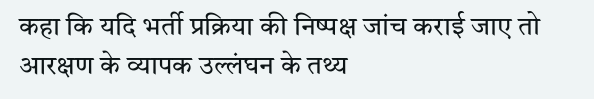कहा कि यदि भर्ती प्रक्रिया की निष्पक्ष जांच कराई जाए तो आरक्षण के व्यापक उल्लंघन के तथ्य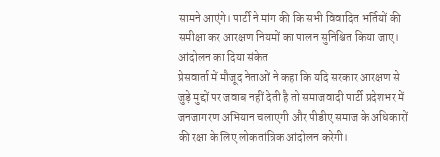सामने आएंगे। पार्टी ने मांग की कि सभी विवादित भर्तियों की समीक्षा कर आरक्षण नियमों का पालन सुनिश्चित किया जाए।
आंदोलन का दिया संकेत
प्रेसवार्ता में मौजूद नेताओं ने कहा कि यदि सरकार आरक्षण से जुड़े मुद्दों पर जवाब नहीं देती है तो समाजवादी पार्टी प्रदेशभर में जनजागरण अभियान चलाएगी और पीडीए समाज के अधिकारों की रक्षा के लिए लोकतांत्रिक आंदोलन करेगी।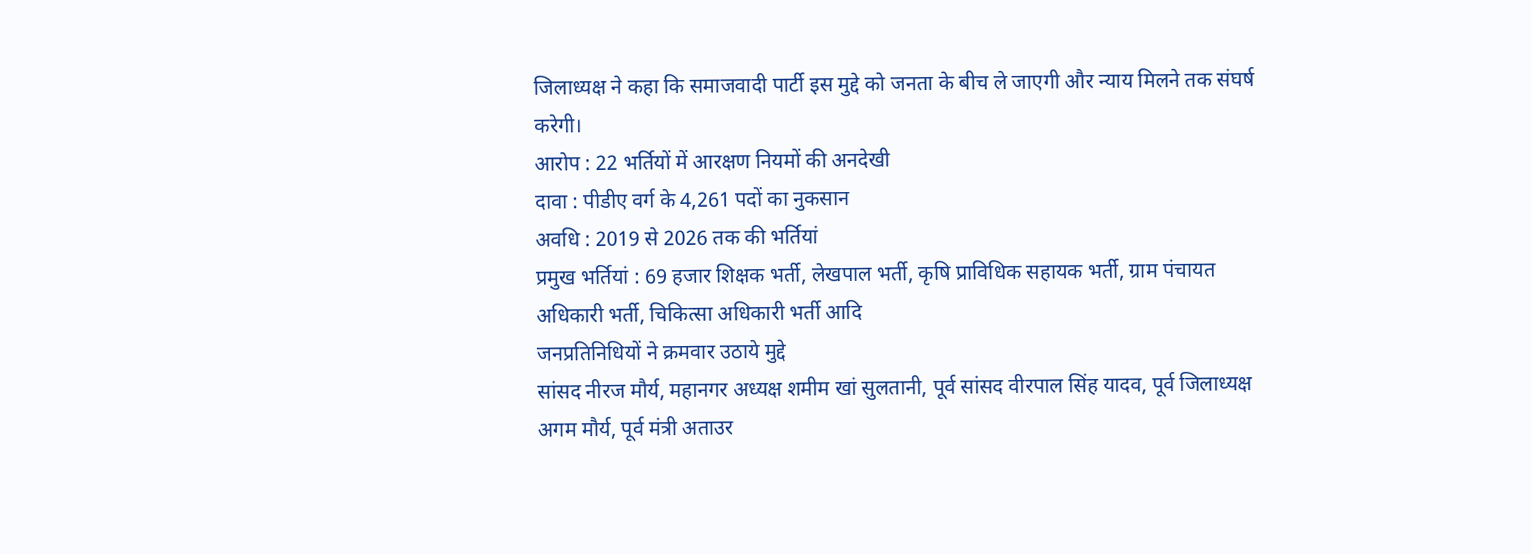जिलाध्यक्ष ने कहा कि समाजवादी पार्टी इस मुद्दे को जनता के बीच ले जाएगी और न्याय मिलने तक संघर्ष करेगी।
आरोप : 22 भर्तियों में आरक्षण नियमों की अनदेखी
दावा : पीडीए वर्ग के 4,261 पदों का नुकसान
अवधि : 2019 से 2026 तक की भर्तियां
प्रमुख भर्तियां : 69 हजार शिक्षक भर्ती, लेखपाल भर्ती, कृषि प्राविधिक सहायक भर्ती, ग्राम पंचायत अधिकारी भर्ती, चिकित्सा अधिकारी भर्ती आदि
जनप्रतिनिधियों ने क्रमवार उठाये मुद्दे
सांसद नीरज मौर्य, महानगर अध्यक्ष शमीम खां सुलतानी, पूर्व सांसद वीरपाल सिंह यादव, पूर्व जिलाध्यक्ष अगम मौर्य, पूर्व मंत्री अताउर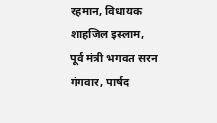रहमान, विधायक शाहजिल इस्लाम, पूर्व मंत्री भगवत सरन गंगवार, पार्षद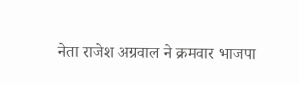नेता राजेश अग्रवाल ने क्रमवार भाजपा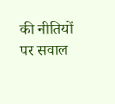की नीतियों पर सवाल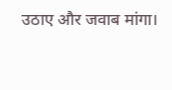उठाए और जवाब मांगा।